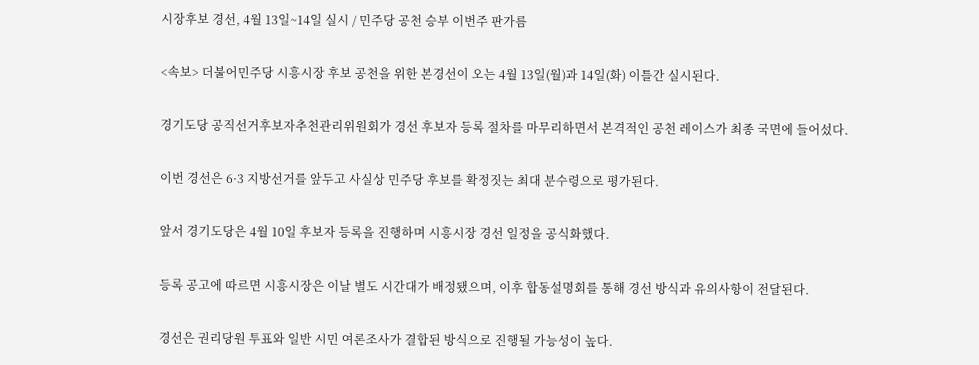시장후보 경선, 4월 13일~14일 실시 / 민주당 공천 승부 이번주 판가름

<속보> 더불어민주당 시흥시장 후보 공천을 위한 본경선이 오는 4월 13일(월)과 14일(화) 이틀간 실시된다.

경기도당 공직선거후보자추천관리위원회가 경선 후보자 등록 절차를 마무리하면서 본격적인 공천 레이스가 최종 국면에 들어섰다.

이번 경선은 6·3 지방선거를 앞두고 사실상 민주당 후보를 확정짓는 최대 분수령으로 평가된다.

앞서 경기도당은 4월 10일 후보자 등록을 진행하며 시흥시장 경선 일정을 공식화했다.

등록 공고에 따르면 시흥시장은 이날 별도 시간대가 배정됐으며, 이후 합동설명회를 통해 경선 방식과 유의사항이 전달된다.

경선은 권리당원 투표와 일반 시민 여론조사가 결합된 방식으로 진행될 가능성이 높다.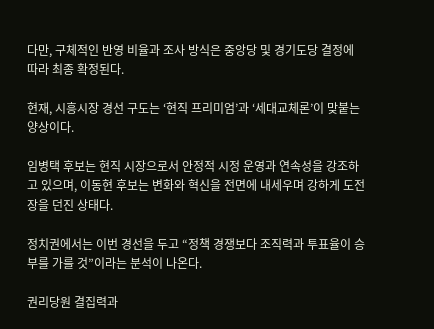다만, 구체적인 반영 비율과 조사 방식은 중앙당 및 경기도당 결정에 따라 최종 확정된다.

현재, 시흥시장 경선 구도는 ‘현직 프리미엄’과 ‘세대교체론’이 맞붙는 양상이다.

임병택 후보는 현직 시장으로서 안정적 시정 운영과 연속성을 강조하고 있으며, 이동현 후보는 변화와 혁신을 전면에 내세우며 강하게 도전장을 던진 상태다.

정치권에서는 이번 경선을 두고 “정책 경쟁보다 조직력과 투표율이 승부를 가를 것”이라는 분석이 나온다.

권리당원 결집력과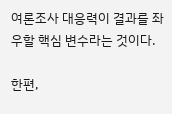여론조사 대응력이 결과를 좌우할 핵심 변수라는 것이다.

한편,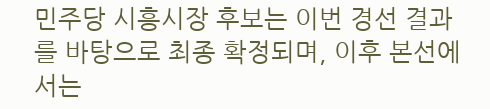민주당 시흥시장 후보는 이번 경선 결과를 바탕으로 최종 확정되며, 이후 본선에서는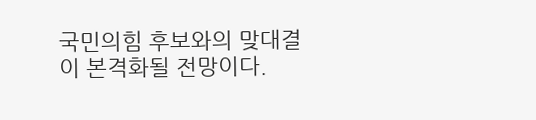국민의힘 후보와의 맞대결이 본격화될 전망이다.